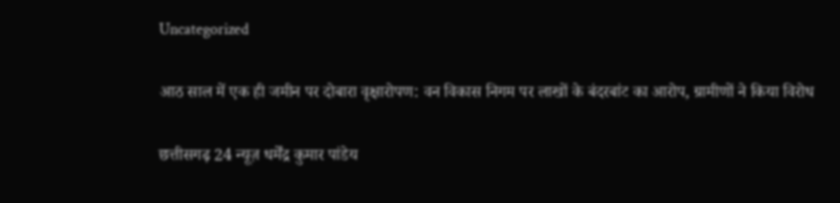Uncategorized

आठ साल में एक ही जमीन पर दोबारा वृक्षारोपण: वन विकास निगम पर लाखों के बंदरबांट का आरोप, ग्रामीणों ने किया विरोध

छत्तीसगढ़ 24 न्यूज़ धर्मेंद्र कुमार पांडेय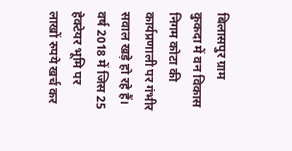बिलासपुर ग्राम कुकदा में वन विकास निगम कोटा की कार्यप्रणाली पर गंभीर सवाल खड़े हो रहे हैं। वर्ष 2018 में जिस 25 हेक्टेयर भूमि पर लाखों रुपये खर्च कर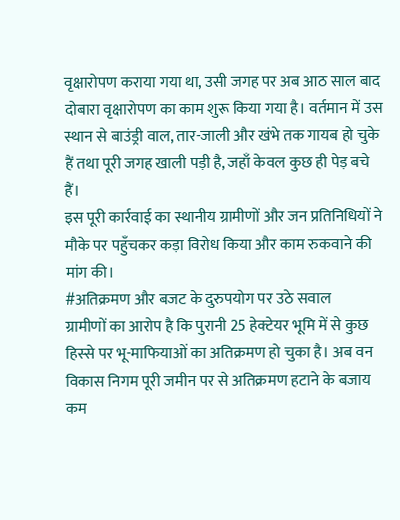वृक्षारोपण कराया गया था, उसी जगह पर अब आठ साल बाद दोबारा वृक्षारोपण का काम शुरू किया गया है। वर्तमान में उस स्थान से बाउंड्री वाल, तार-जाली और खंभे तक गायब हो चुके हैं तथा पूरी जगह खाली पड़ी है, जहाँ केवल कुछ ही पेड़ बचे हैं।
इस पूरी कार्रवाई का स्थानीय ग्रामीणों और जन प्रतिनिधियों ने मौके पर पहुँचकर कड़ा विरोध किया और काम रुकवाने की मांग की।
#अतिक्रमण और बजट के दुरुपयोग पर उठे सवाल
ग्रामीणों का आरोप है कि पुरानी 25 हेक्टेयर भूमि में से कुछ हिस्से पर भू-माफियाओं का अतिक्रमण हो चुका है। अब वन विकास निगम पूरी जमीन पर से अतिक्रमण हटाने के बजाय कम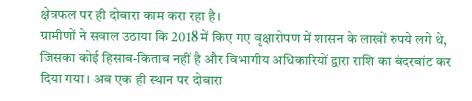क्षेत्रफल पर ही दोबारा काम करा रहा है।
ग्रामीणों ने सवाल उठाया कि 2018 में किए गए वृक्षारोपण में शासन के लाखों रुपये लगे थे, जिसका कोई हिसाब-किताब नहीं है और विभागीय अधिकारियों द्वारा राशि का बंदरबांट कर दिया गया। अब एक ही स्थान पर दोबारा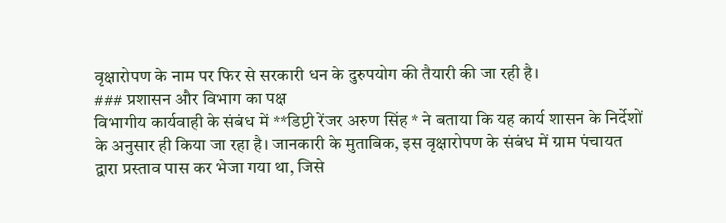वृक्षारोपण के नाम पर फिर से सरकारी धन के दुरुपयोग की तैयारी की जा रही है।
### प्रशासन और विभाग का पक्ष
विभागीय कार्यवाही के संबंध में **डिप्टी रेंजर अरुण सिंह * ने बताया कि यह कार्य शासन के निर्देशों के अनुसार ही किया जा रहा है। जानकारी के मुताबिक, इस वृक्षारोपण के संबंध में ग्राम पंचायत द्वारा प्रस्ताव पास कर भेजा गया था, जिसे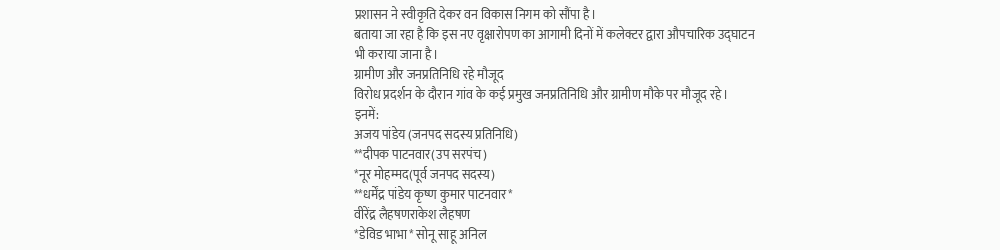प्रशासन ने स्वीकृति देकर वन विकास निगम को सौंपा है।
बताया जा रहा है कि इस नए वृक्षारोपण का आगामी दिनों में कलेक्टर द्वारा औपचारिक उद्घाटन भी कराया जाना है।
ग्रामीण और जनप्रतिनिधि रहे मौजूद
विरोध प्रदर्शन के दौरान गांव के कई प्रमुख जनप्रतिनिधि और ग्रामीण मौके पर मौजूद रहे। इनमें:
अजय पांडेय (जनपद सदस्य प्रतिनिधि)
**दीपक पाटनवार(उप सरपंच)
*नूर मोहम्मद(पूर्व जनपद सदस्य)
**धर्मेंद्र पांडेय कृष्ण कुमार पाटनवार*
वीरेंद्र लैहषणराकेश लैहषण
*डेविड भाभा* सोनू साहू अनिल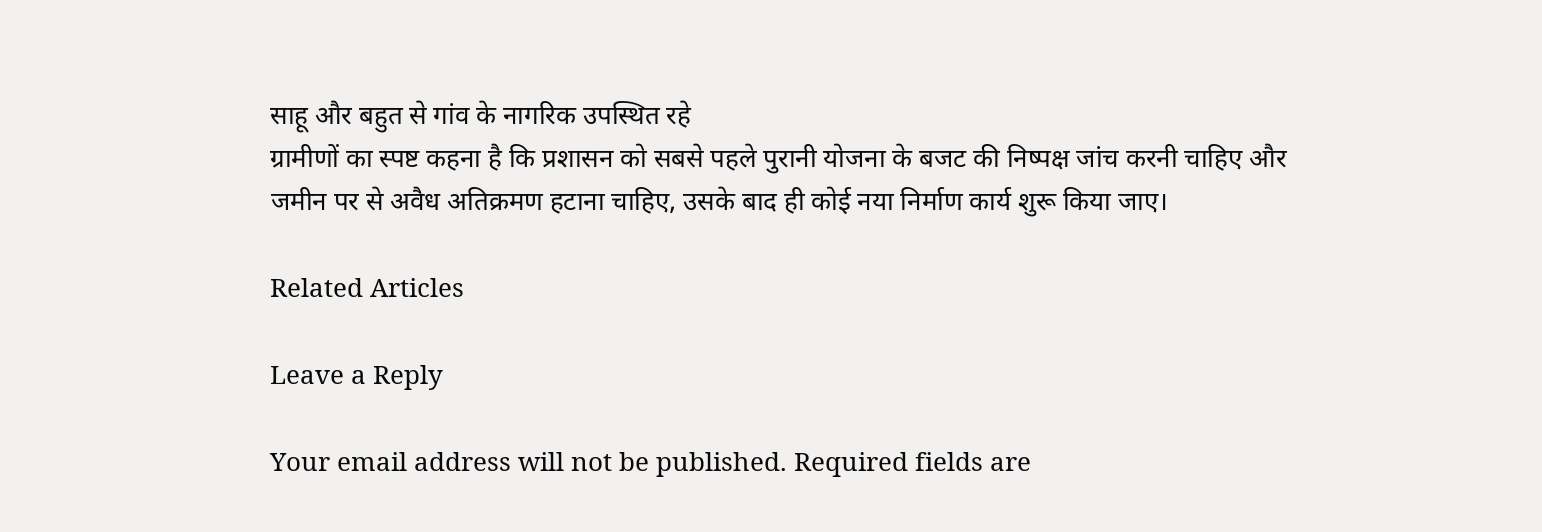साहू और बहुत से गांव के नागरिक उपस्थित रहे
ग्रामीणों का स्पष्ट कहना है कि प्रशासन को सबसे पहले पुरानी योजना के बजट की निष्पक्ष जांच करनी चाहिए और जमीन पर से अवैध अतिक्रमण हटाना चाहिए, उसके बाद ही कोई नया निर्माण कार्य शुरू किया जाए।

Related Articles

Leave a Reply

Your email address will not be published. Required fields are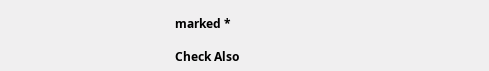marked *

Check Also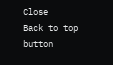Close
Back to top button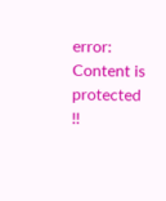error: Content is protected !!